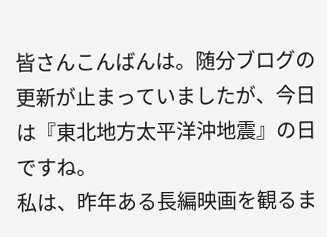皆さんこんばんは。随分ブログの更新が止まっていましたが、今日は『東北地方太平洋沖地震』の日ですね。
私は、昨年ある長編映画を観るま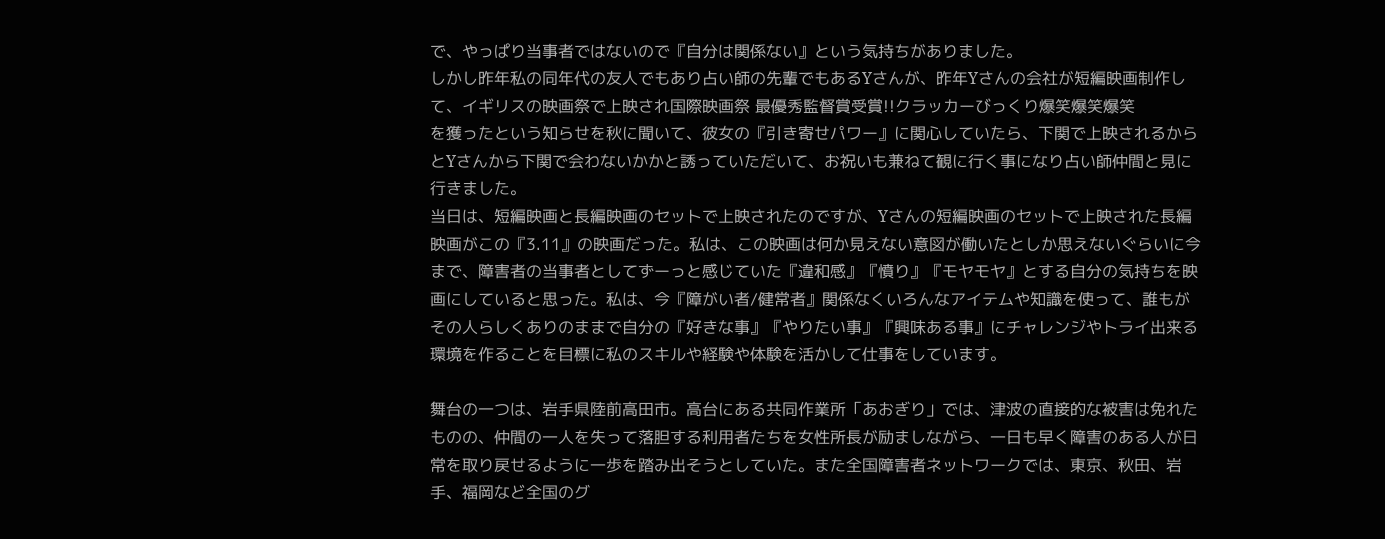で、やっぱり当事者ではないので『自分は関係ない』という気持ちがありました。
しかし昨年私の同年代の友人でもあり占い師の先輩でもあるYさんが、昨年Yさんの会社が短編映画制作して、イギリスの映画祭で上映され国際映画祭 最優秀監督賞受賞!!クラッカーびっくり爆笑爆笑爆笑
を獲ったという知らせを秋に聞いて、彼女の『引き寄せパワー』に関心していたら、下関で上映されるからとYさんから下関で会わないかかと誘っていただいて、お祝いも兼ねて観に行く事になり占い師仲間と見に行きました。
当日は、短編映画と長編映画のセットで上映されたのですが、Yさんの短編映画のセットで上映された長編映画がこの『3.11』の映画だった。私は、この映画は何か見えない意図が働いたとしか思えないぐらいに今まで、障害者の当事者としてずーっと感じていた『違和感』『憤り』『モヤモヤ』とする自分の気持ちを映画にしていると思った。私は、今『障がい者/健常者』関係なくいろんなアイテムや知識を使って、誰もがその人らしくありのままで自分の『好きな事』『やりたい事』『興味ある事』にチャレンジやトライ出来る環境を作ることを目標に私のスキルや経験や体験を活かして仕事をしています。

舞台の一つは、岩手県陸前高田市。高台にある共同作業所「あおぎり」では、津波の直接的な被害は免れたものの、仲間の一人を失って落胆する利用者たちを女性所長が励ましながら、一日も早く障害のある人が日常を取り戻せるように一歩を踏み出そうとしていた。また全国障害者ネットワークでは、東京、秋田、岩手、福岡など全国のグ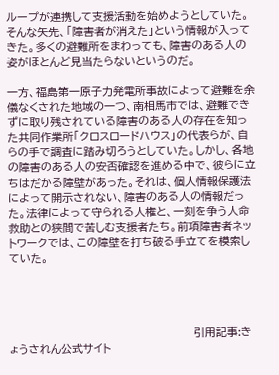ループが連携して支援活動を始めようとしていた。そんな矢先、「障害者が消えた」という情報が入ってきた。多くの避難所をまわっても、障害のある人の姿がほとんど見当たらないというのだ。

一方、福島第一原子力発電所事故によって避難を余儀なくされた地域の一つ、南相馬市では、避難できずに取り残されている障害のある人の存在を知った共同作業所「クロスロードハウス」の代表らが、自らの手で調査に踏み切ろうとしていた。しかし、各地の障害のある人の安否確認を進める中で、彼らに立ちはだかる障壁があった。それは、個人情報保護法によって開示されない、障害のある人の情報だった。法律によって守られる人権と、一刻を争う人命救助との狭間で苦しむ支援者たち。前項障害者ネットワークでは、この障壁を打ち破る手立てを模索していた。




                                              引用記事:きょうされん公式サイト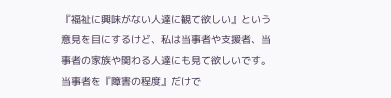『福祉に興味がない人達に観て欲しい』という意見を目にするけど、私は当事者や支援者、当事者の家族や関わる人達にも見て欲しいです。
当事者を『障害の程度』だけで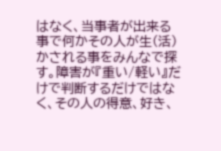はなく、当事者が出来る事で何かその人が生(活)かされる事をみんなで探す。障害が『重い/軽い』だけで判断するだけではなく、その人の得意、好き、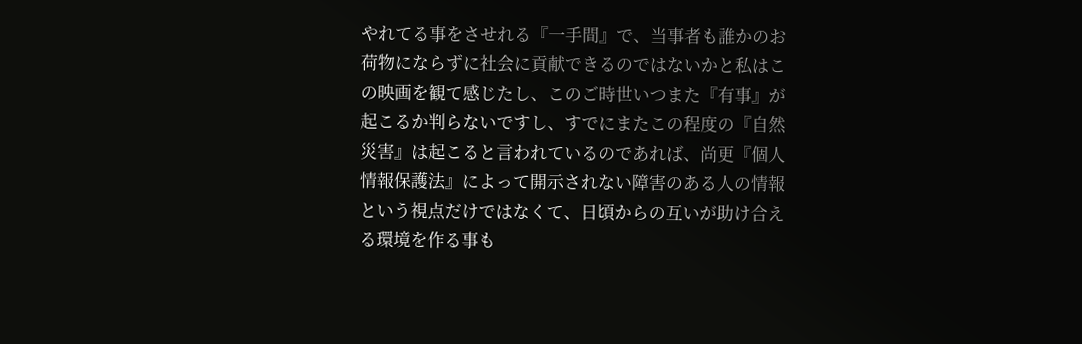やれてる事をさせれる『一手間』で、当事者も誰かのお荷物にならずに社会に貢献できるのではないかと私はこの映画を観て感じたし、このご時世いつまた『有事』が起こるか判らないですし、すでにまたこの程度の『自然災害』は起こると言われているのであれば、尚更『個人情報保護法』によって開示されない障害のある人の情報という視点だけではなくて、日頃からの互いが助け合える環境を作る事も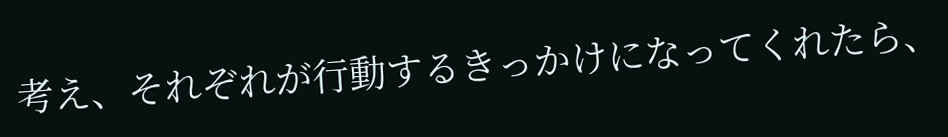考え、それぞれが行動するきっかけになってくれたら、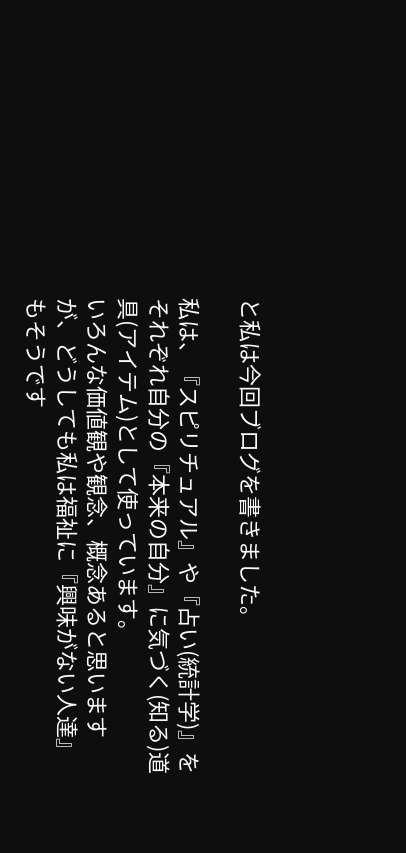と私は今回ブログを書きました。

私は、『スピリチュアル』や『占い(統計学)』をそれぞれ自分の『本来の自分』に気づく(知る)道具(アイテム)として使っています。
いろんな価値観や観念、概念あると思いますが、どうしても私は福祉に『興味がない人達』もそうです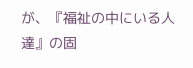が、『福祉の中にいる人達』の固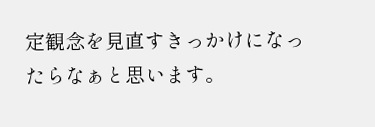定観念を見直すきっかけになったらなぁと思います。